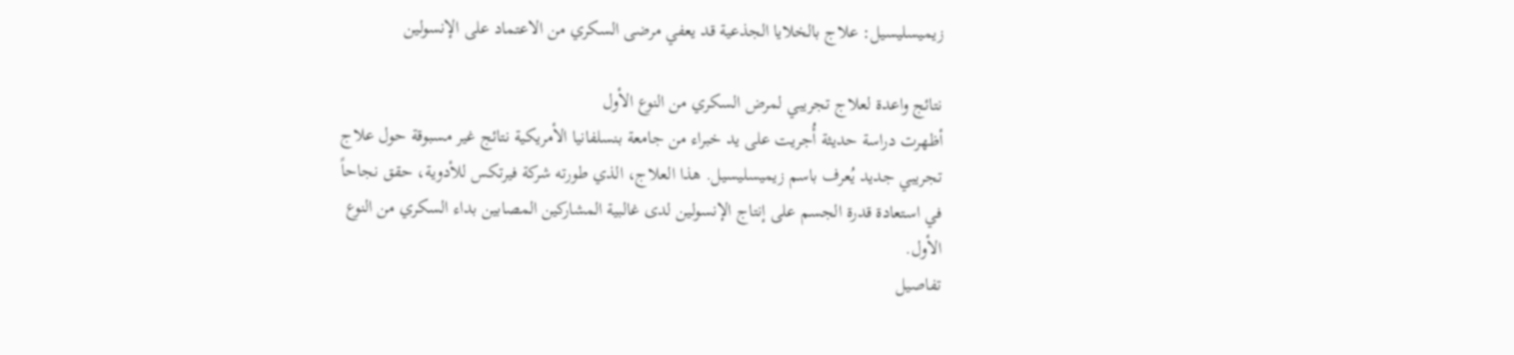زيميسليسيل: علاج بالخلايا الجذعية قد يعفي مرضى السكري من الاعتماد على الإنسولين

نتائج واعدة لعلاج تجريبي لمرض السكري من النوع الأول
أظهرت دراسة حديثة أُجريت على يد خبراء من جامعة بنسلفانيا الأمريكية نتائج غير مسبوقة حول علاج تجريبي جديد يُعرف باسم زيميسليسيل. هذا العلاج، الذي طورته شركة فيرتكس للأدوية، حقق نجاحاً في استعادة قدرة الجسم على إنتاج الإنسولين لدى غالبية المشاركين المصابين بداء السكري من النوع الأول.
تفاصيل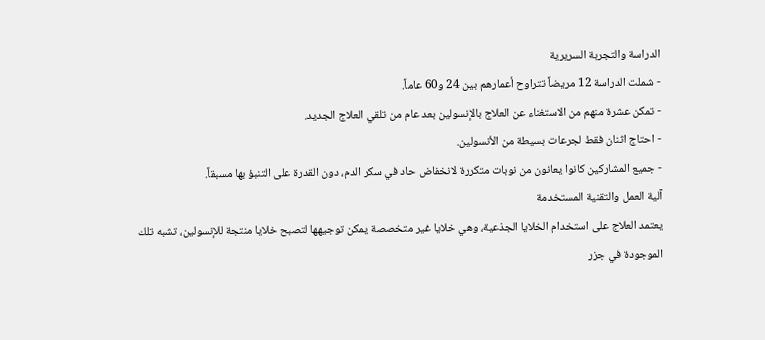الدراسة والتجربة السريرية
- شملت الدراسة 12 مريضاً تتراوح أعمارهم بين 24 و60 عاماً.
- تمكن عشرة منهم من الاستغناء عن العلاج بالإنسولين بعد عام من تلقي العلاج الجديد.
- احتاج اثنان فقط لجرعات بسيطة من الأنسولين.
- جميع المشاركين كانوا يعانون من نوبات متكررة لانخفاض حاد في سكر الدم، دون القدرة على التنبؤ بها مسبقاً.
آلية العمل والتقنية المستخدمة
يعتمد العلاج على استخدام الخلايا الجذعية، وهي خلايا غير متخصصة يمكن توجيهها لتصبح خلايا منتجة للإنسولين، تشبه تلك الموجودة في جزر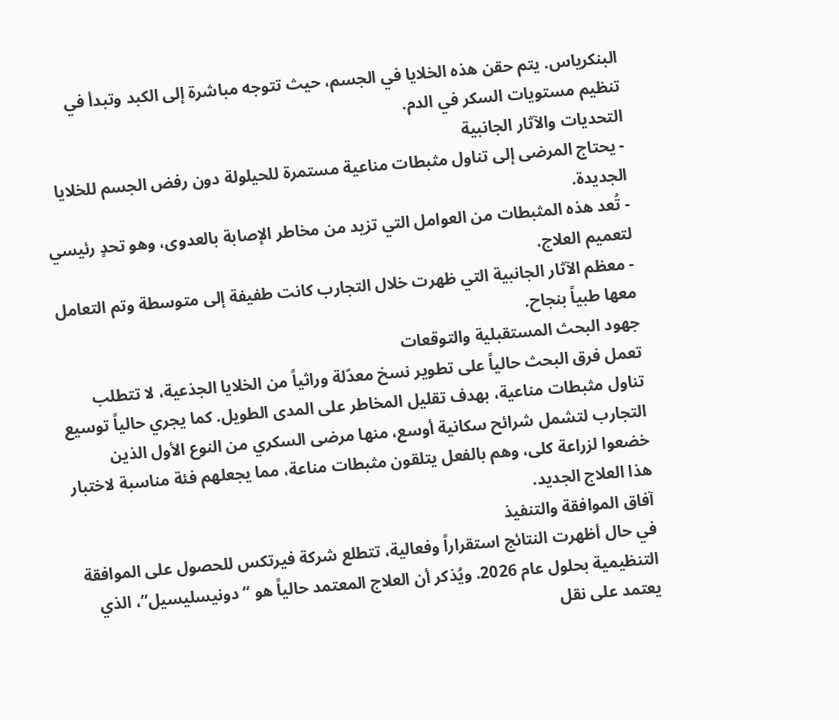البنكرياس. يتم حقن هذه الخلايا في الجسم، حيث تتوجه مباشرة إلى الكبد وتبدأ في تنظيم مستويات السكر في الدم.
التحديات والآثار الجانبية
- يحتاج المرضى إلى تناول مثبطات مناعية مستمرة للحيلولة دون رفض الجسم للخلايا الجديدة.
- تُعد هذه المثبطات من العوامل التي تزيد من مخاطر الإصابة بالعدوى، وهو تحدٍ رئيسي لتعميم العلاج.
- معظم الآثار الجانبية التي ظهرت خلال التجارب كانت طفيفة إلى متوسطة وتم التعامل معها طبياً بنجاح.
جهود البحث المستقبلية والتوقعات
تعمل فرق البحث حالياً على تطوير نسخ معدّلة وراثياً من الخلايا الجذعية، لا تتطلب تناول مثبطات مناعية، بهدف تقليل المخاطر على المدى الطويل. كما يجري حالياً توسيع التجارب لتشمل شرائح سكانية أوسع، منها مرضى السكري من النوع الأول الذين خضعوا لزراعة كلى، وهم بالفعل يتلقون مثبطات مناعة، مما يجعلهم فئة مناسبة لاختبار هذا العلاج الجديد.
آفاق الموافقة والتنفيذ
في حال أظهرت النتائج استقراراً وفعالية، تتطلع شركة فيرتكس للحصول على الموافقة التنظيمية بحلول عام 2026. ويُذكر أن العلاج المعتمد حالياً هو “دونيسليسيل”، الذي يعتمد على نقل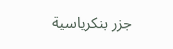جزر بنكرياسية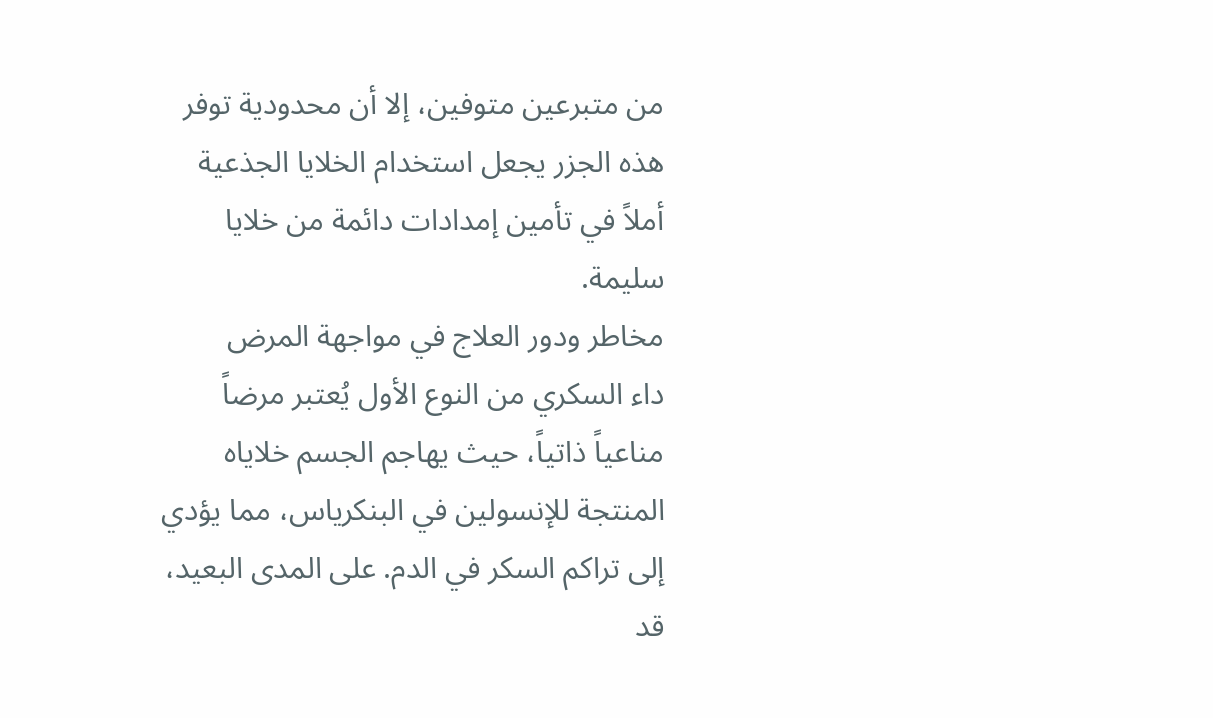من متبرعين متوفين، إلا أن محدودية توفر هذه الجزر يجعل استخدام الخلايا الجذعية أملاً في تأمين إمدادات دائمة من خلايا سليمة.
مخاطر ودور العلاج في مواجهة المرض
داء السكري من النوع الأول يُعتبر مرضاً مناعياً ذاتياً، حيث يهاجم الجسم خلاياه المنتجة للإنسولين في البنكرياس، مما يؤدي إلى تراكم السكر في الدم. على المدى البعيد، قد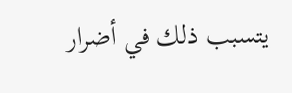يتسبب ذلك في أضرار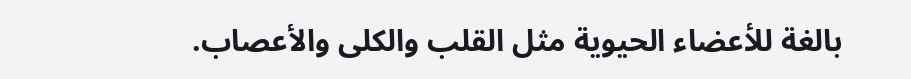بالغة للأعضاء الحيوية مثل القلب والكلى والأعصاب.